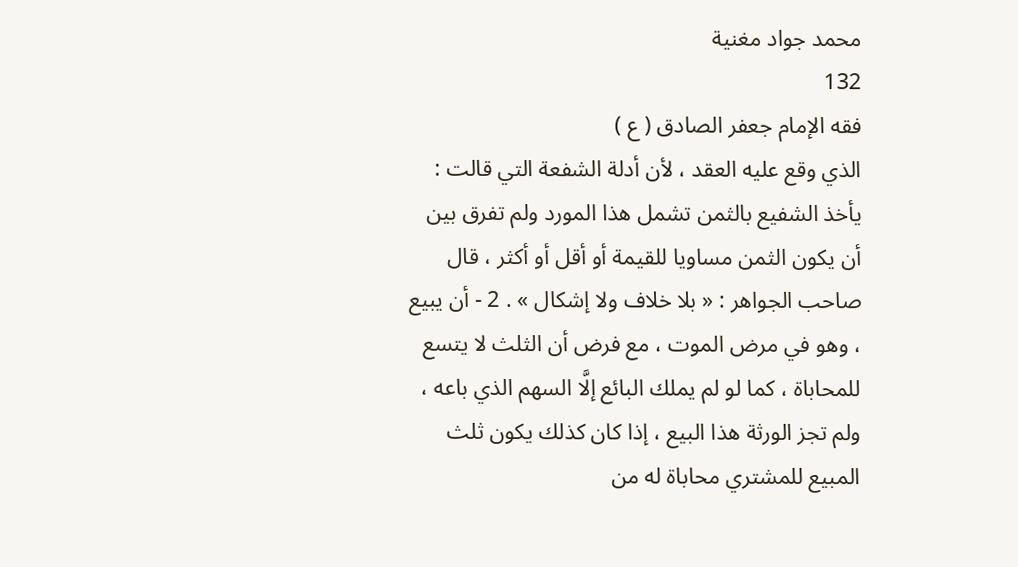محمد جواد مغنية
132
فقه الإمام جعفر الصادق ( ع )
الذي وقع عليه العقد ، لأن أدلة الشفعة التي قالت : يأخذ الشفيع بالثمن تشمل هذا المورد ولم تفرق بين أن يكون الثمن مساويا للقيمة أو أقل أو أكثر ، قال صاحب الجواهر : « بلا خلاف ولا إشكال » . 2 - أن يبيع ، وهو في مرض الموت ، مع فرض أن الثلث لا يتسع للمحاباة ، كما لو لم يملك البائع إلَّا السهم الذي باعه ، ولم تجز الورثة هذا البيع ، إذا كان كذلك يكون ثلث المبيع للمشتري محاباة له من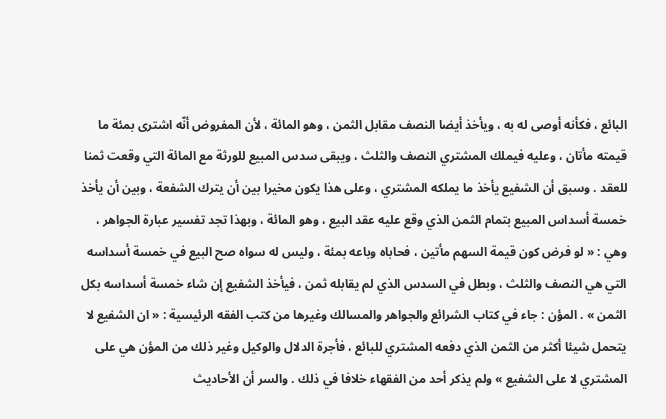البائع ، فكأنه أوصى له به ، ويأخذ أيضا النصف مقابل الثمن ، وهو المائة ، لأن المفروض أنّه اشترى بمئة ما قيمته مأتان ، وعليه فيملك المشتري النصف والثلث ، ويبقى سدس المبيع للورثة مع المائة التي وقعت ثمنا للعقد . وسبق أن الشفيع يأخذ ما يملكه المشتري ، وعلى هذا يكون مخيرا بين أن يترك الشفعة ، وبين أن يأخذ خمسة أسداس المبيع بتمام الثمن الذي وقع عليه عقد البيع ، وهو المائة ، وبهذا تجد تفسير عبارة الجواهر ، وهي : « لو فرض كون قيمة السهم مأتين ، فحاباه وباعه بمئة ، وليس له سواه صح البيع في خمسة أسداسه التي هي النصف والثلث ، وبطل في السدس الذي لم يقابله ثمن ، فيأخذ الشفيع إن شاء خمسة أسداسه بكل الثمن » . المؤن : جاء في كتاب الشرائع والجواهر والمسالك وغيرها من كتب الفقه الرئيسية : « ان الشفيع لا يتحمل شيئا أكثر من الثمن الذي دفعه المشتري للبائع ، فأجرة الدلال والوكيل وغير ذلك من المؤن هي على المشتري لا على الشفيع » ولم يذكر أحد من الفقهاء خلافا في ذلك . والسر أن الأحاديث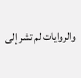والروايات لم تشر إلى